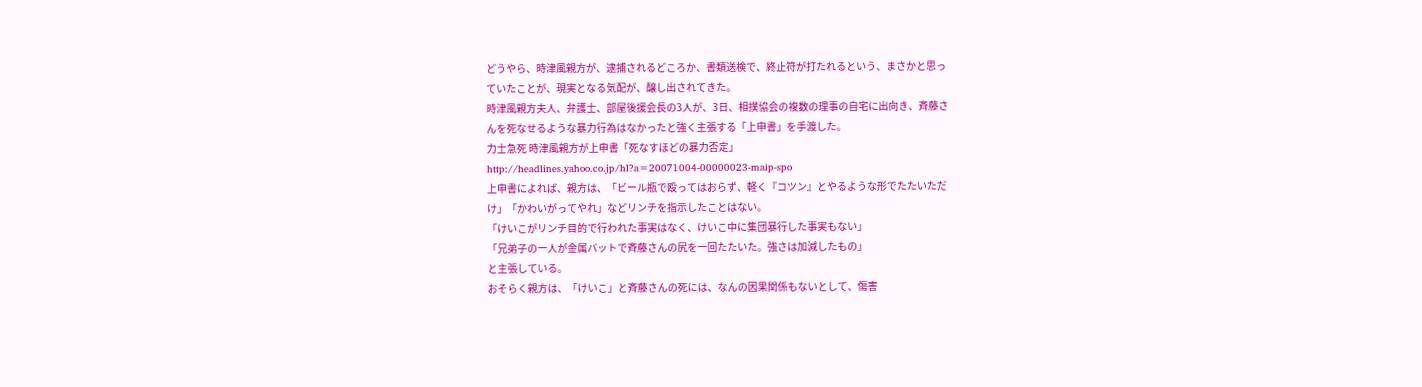どうやら、時津風親方が、逮捕されるどころか、書類送検で、終止符が打たれるという、まさかと思っ
ていたことが、現実となる気配が、醸し出されてきた。
時津風親方夫人、弁護士、部屋後援会長の3人が、3日、相撲協会の複数の理事の自宅に出向き、斉藤さ
んを死なせるような暴力行為はなかったと強く主張する「上申書」を手渡した。
力士急死 時津風親方が上申書「死なすほどの暴力否定」
http://headlines.yahoo.co.jp/hl?a=20071004-00000023-maip-spo
上申書によれば、親方は、「ビール瓶で殴ってはおらず、軽く『コツン』とやるような形でたたいただ
け」「かわいがってやれ」などリンチを指示したことはない。
「けいこがリンチ目的で行われた事実はなく、けいこ中に集団暴行した事実もない」
「兄弟子の一人が金属バットで斉藤さんの尻を一回たたいた。強さは加減したもの」
と主張している。
おそらく親方は、「けいこ」と斉藤さんの死には、なんの因果関係もないとして、傷害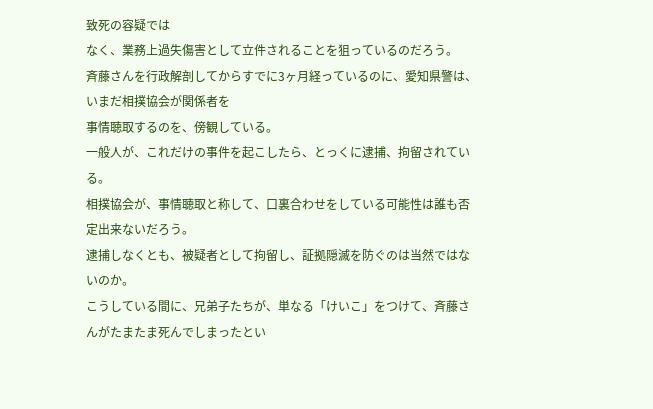致死の容疑では
なく、業務上過失傷害として立件されることを狙っているのだろう。
斉藤さんを行政解剖してからすでに3ヶ月経っているのに、愛知県警は、いまだ相撲協会が関係者を
事情聴取するのを、傍観している。
一般人が、これだけの事件を起こしたら、とっくに逮捕、拘留されている。
相撲協会が、事情聴取と称して、口裏合わせをしている可能性は誰も否定出来ないだろう。
逮捕しなくとも、被疑者として拘留し、証拠隠滅を防ぐのは当然ではないのか。
こうしている間に、兄弟子たちが、単なる「けいこ」をつけて、斉藤さんがたまたま死んでしまったとい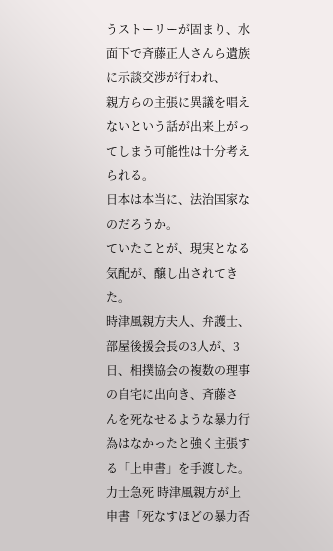うストーリーが固まり、水面下で斉藤正人さんら遺族に示談交渉が行われ、
親方らの主張に異議を唱えないという話が出来上がってしまう可能性は十分考えられる。
日本は本当に、法治国家なのだろうか。
ていたことが、現実となる気配が、醸し出されてきた。
時津風親方夫人、弁護士、部屋後援会長の3人が、3日、相撲協会の複数の理事の自宅に出向き、斉藤さ
んを死なせるような暴力行為はなかったと強く主張する「上申書」を手渡した。
力士急死 時津風親方が上申書「死なすほどの暴力否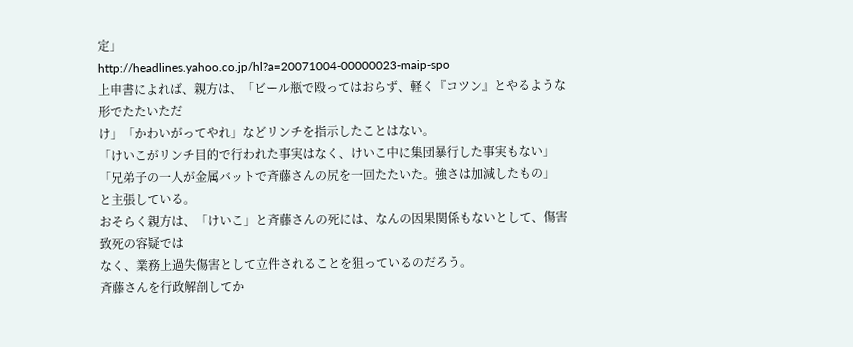定」
http://headlines.yahoo.co.jp/hl?a=20071004-00000023-maip-spo
上申書によれば、親方は、「ビール瓶で殴ってはおらず、軽く『コツン』とやるような形でたたいただ
け」「かわいがってやれ」などリンチを指示したことはない。
「けいこがリンチ目的で行われた事実はなく、けいこ中に集団暴行した事実もない」
「兄弟子の一人が金属バットで斉藤さんの尻を一回たたいた。強さは加減したもの」
と主張している。
おそらく親方は、「けいこ」と斉藤さんの死には、なんの因果関係もないとして、傷害致死の容疑では
なく、業務上過失傷害として立件されることを狙っているのだろう。
斉藤さんを行政解剖してか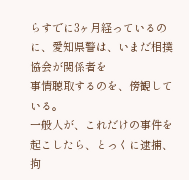らすでに3ヶ月経っているのに、愛知県警は、いまだ相撲協会が関係者を
事情聴取するのを、傍観している。
一般人が、これだけの事件を起こしたら、とっくに逮捕、拘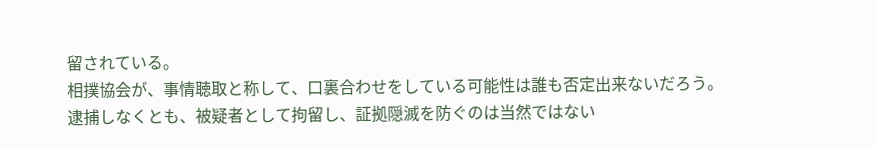留されている。
相撲協会が、事情聴取と称して、口裏合わせをしている可能性は誰も否定出来ないだろう。
逮捕しなくとも、被疑者として拘留し、証拠隠滅を防ぐのは当然ではない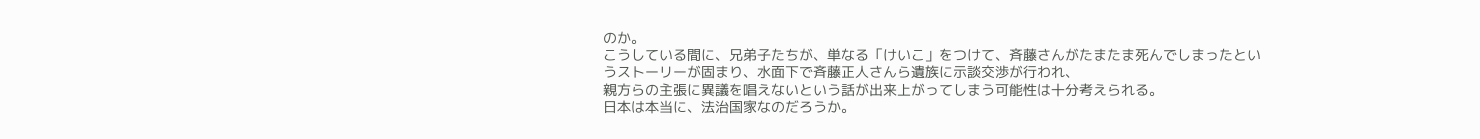のか。
こうしている間に、兄弟子たちが、単なる「けいこ」をつけて、斉藤さんがたまたま死んでしまったとい
うストーリーが固まり、水面下で斉藤正人さんら遺族に示談交渉が行われ、
親方らの主張に異議を唱えないという話が出来上がってしまう可能性は十分考えられる。
日本は本当に、法治国家なのだろうか。